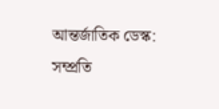আন্তর্জাতিক ডেস্ক: সম্প্রতি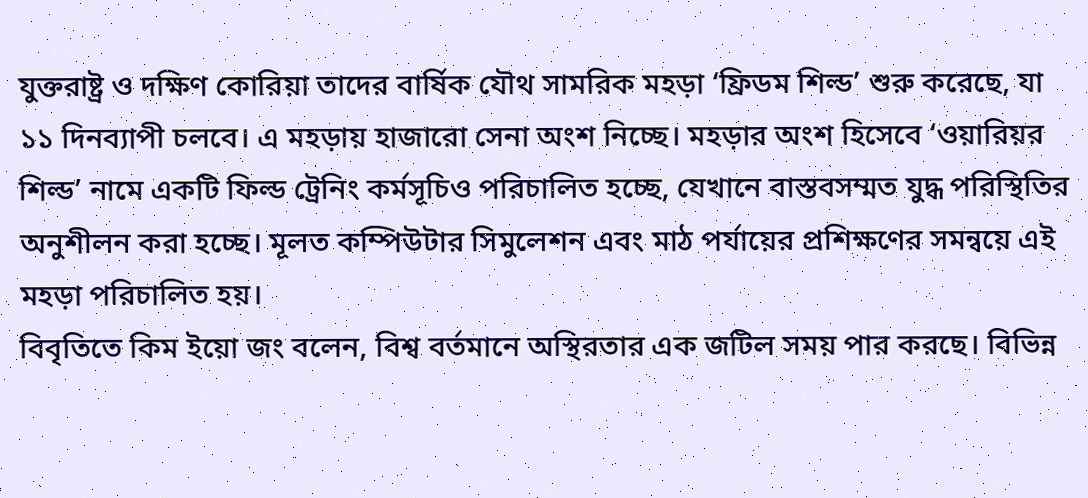যুক্তরাষ্ট্র ও দক্ষিণ কোরিয়া তাদের বার্ষিক যৌথ সামরিক মহড়া ‘ফ্রিডম শিল্ড’ শুরু করেছে, যা ১১ দিনব্যাপী চলবে। এ মহড়ায় হাজারো সেনা অংশ নিচ্ছে। মহড়ার অংশ হিসেবে ‘ওয়ারিয়র শিল্ড’ নামে একটি ফিল্ড ট্রেনিং কর্মসূচিও পরিচালিত হচ্ছে, যেখানে বাস্তবসম্মত যুদ্ধ পরিস্থিতির অনুশীলন করা হচ্ছে। মূলত কম্পিউটার সিমুলেশন এবং মাঠ পর্যায়ের প্রশিক্ষণের সমন্বয়ে এই মহড়া পরিচালিত হয়।
বিবৃতিতে কিম ইয়ো জং বলেন, বিশ্ব বর্তমানে অস্থিরতার এক জটিল সময় পার করছে। বিভিন্ন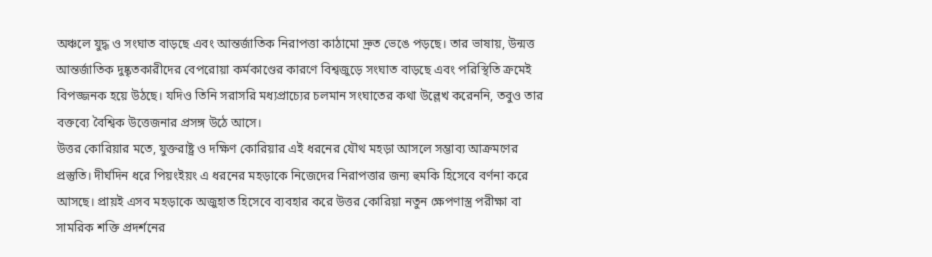অঞ্চলে যুদ্ধ ও সংঘাত বাড়ছে এবং আন্তর্জাতিক নিরাপত্তা কাঠামো দ্রুত ভেঙে পড়ছে। তার ভাষায়, উন্মত্ত আন্তর্জাতিক দুষ্কৃতকারীদের বেপরোয়া কর্মকাণ্ডের কারণে বিশ্বজুড়ে সংঘাত বাড়ছে এবং পরিস্থিতি ক্রমেই বিপজ্জনক হয়ে উঠছে। যদিও তিনি সরাসরি মধ্যপ্রাচ্যের চলমান সংঘাতের কথা উল্লেখ করেননি, তবুও তার বক্তব্যে বৈশ্বিক উত্তেজনার প্রসঙ্গ উঠে আসে।
উত্তর কোরিয়ার মতে, যুক্তরাষ্ট্র ও দক্ষিণ কোরিয়ার এই ধরনের যৌথ মহড়া আসলে সম্ভাব্য আক্রমণের প্রস্তুতি। দীর্ঘদিন ধরে পিয়ংইয়ং এ ধরনের মহড়াকে নিজেদের নিরাপত্তার জন্য হুমকি হিসেবে বর্ণনা করে আসছে। প্রায়ই এসব মহড়াকে অজুহাত হিসেবে ব্যবহার করে উত্তর কোরিয়া নতুন ক্ষেপণাস্ত্র পরীক্ষা বা সামরিক শক্তি প্রদর্শনের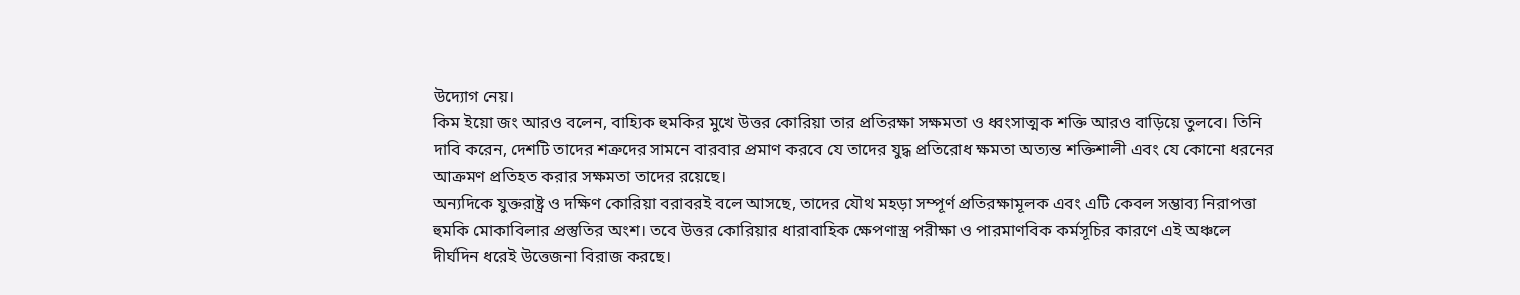উদ্যোগ নেয়।
কিম ইয়ো জং আরও বলেন, বাহ্যিক হুমকির মুখে উত্তর কোরিয়া তার প্রতিরক্ষা সক্ষমতা ও ধ্বংসাত্মক শক্তি আরও বাড়িয়ে তুলবে। তিনি দাবি করেন, দেশটি তাদের শত্রুদের সামনে বারবার প্রমাণ করবে যে তাদের যুদ্ধ প্রতিরোধ ক্ষমতা অত্যন্ত শক্তিশালী এবং যে কোনো ধরনের আক্রমণ প্রতিহত করার সক্ষমতা তাদের রয়েছে।
অন্যদিকে যুক্তরাষ্ট্র ও দক্ষিণ কোরিয়া বরাবরই বলে আসছে, তাদের যৌথ মহড়া সম্পূর্ণ প্রতিরক্ষামূলক এবং এটি কেবল সম্ভাব্য নিরাপত্তা হুমকি মোকাবিলার প্রস্তুতির অংশ। তবে উত্তর কোরিয়ার ধারাবাহিক ক্ষেপণাস্ত্র পরীক্ষা ও পারমাণবিক কর্মসূচির কারণে এই অঞ্চলে দীর্ঘদিন ধরেই উত্তেজনা বিরাজ করছে।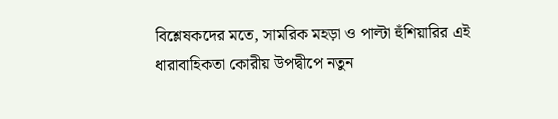বিশ্লেষকদের মতে, সামরিক মহড়া ও পাল্টা হুঁশিয়ারির এই ধারাবাহিকতা কোরীয় উপদ্বীপে নতুন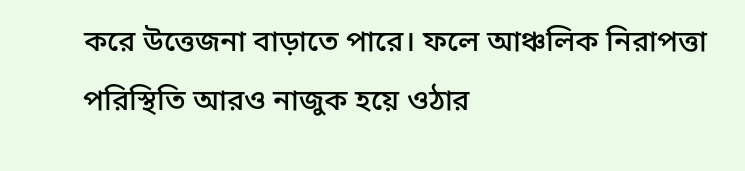করে উত্তেজনা বাড়াতে পারে। ফলে আঞ্চলিক নিরাপত্তা পরিস্থিতি আরও নাজুক হয়ে ওঠার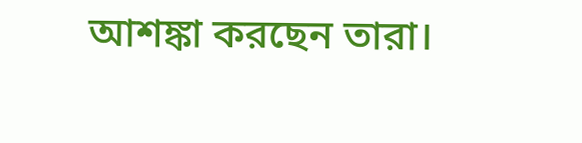আশঙ্কা করছেন তারা।